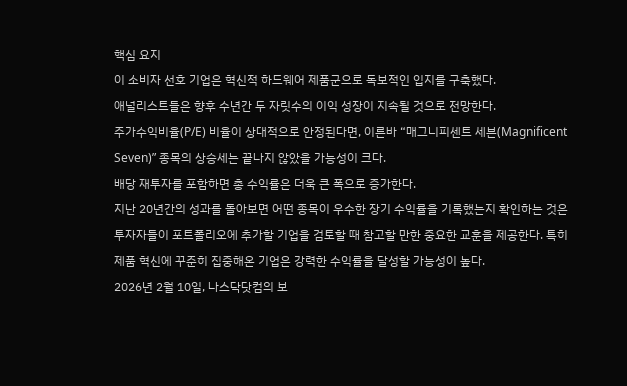핵심 요지
이 소비자 선호 기업은 혁신적 하드웨어 제품군으로 독보적인 입지를 구축했다.
애널리스트들은 향후 수년간 두 자릿수의 이익 성장이 지속될 것으로 전망한다.
주가수익비율(P/E) 비율이 상대적으로 안정된다면, 이른바 “매그니피센트 세븐(Magnificent Seven)” 종목의 상승세는 끝나지 않았을 가능성이 크다.
배당 재투자를 포함하면 총 수익률은 더욱 큰 폭으로 증가한다.
지난 20년간의 성과를 돌아보면 어떤 종목이 우수한 장기 수익률을 기록했는지 확인하는 것은 투자자들이 포트폴리오에 추가할 기업을 검토할 때 참고할 만한 중요한 교훈을 제공한다. 특히 제품 혁신에 꾸준히 집중해온 기업은 강력한 수익률을 달성할 가능성이 높다.
2026년 2월 10일, 나스닥닷컴의 보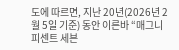도에 따르면, 지난 20년(2026년 2월 5일 기준) 동안 이른바 “매그니피센트 세븐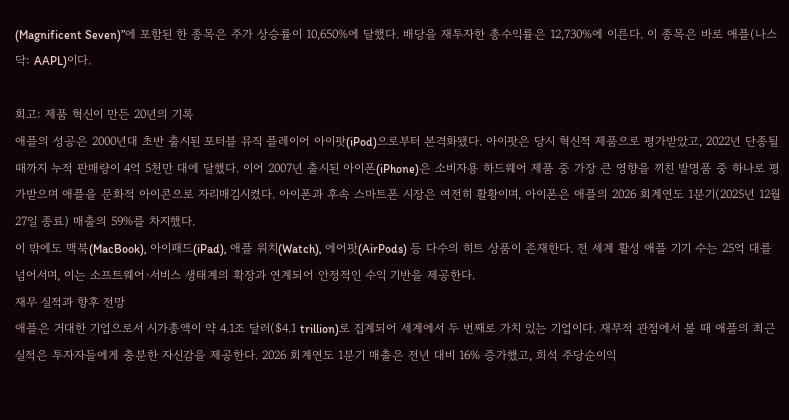(Magnificent Seven)”에 포함된 한 종목은 주가 상승률이 10,650%에 달했다. 배당을 재투자한 총수익률은 12,730%에 이른다. 이 종목은 바로 애플(나스닥: AAPL)이다.

회고: 제품 혁신이 만든 20년의 기록
애플의 성공은 2000년대 초반 출시된 포터블 뮤직 플레이어 아이팟(iPod)으로부터 본격화됐다. 아이팟은 당시 혁신적 제품으로 평가받았고, 2022년 단종될 때까지 누적 판매량이 4억 5천만 대에 달했다. 이어 2007년 출시된 아이폰(iPhone)은 소비자용 하드웨어 제품 중 가장 큰 영향을 끼친 발명품 중 하나로 평가받으며 애플을 문화적 아이콘으로 자리매김시켰다. 아이폰과 후속 스마트폰 시장은 여전히 활황이며, 아이폰은 애플의 2026 회계연도 1분기(2025년 12월 27일 종료) 매출의 59%를 차지했다.
이 밖에도 맥북(MacBook), 아이패드(iPad), 애플 워치(Watch), 에어팟(AirPods) 등 다수의 히트 상품이 존재한다. 전 세계 활성 애플 기기 수는 25억 대를 넘어서며, 이는 소프트웨어·서비스 생태계의 확장과 연계되어 안정적인 수익 기반을 제공한다.
재무 실적과 향후 전망
애플은 거대한 기업으로서 시가총액이 약 4.1조 달러($4.1 trillion)로 집계되어 세계에서 두 번째로 가치 있는 기업이다. 재무적 관점에서 볼 때 애플의 최근 실적은 투자자들에게 충분한 자신감을 제공한다. 2026 회계연도 1분기 매출은 전년 대비 16% 증가했고, 희석 주당순이익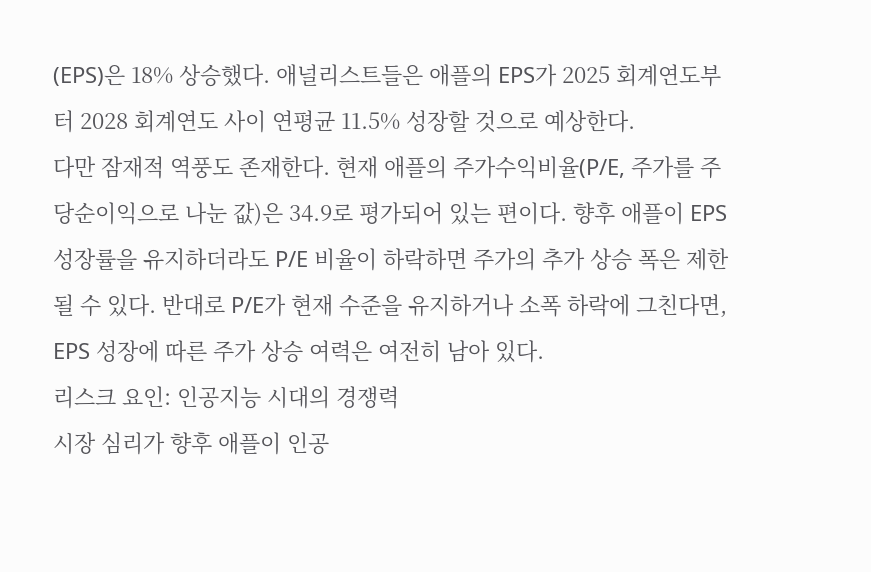(EPS)은 18% 상승했다. 애널리스트들은 애플의 EPS가 2025 회계연도부터 2028 회계연도 사이 연평균 11.5% 성장할 것으로 예상한다.
다만 잠재적 역풍도 존재한다. 현재 애플의 주가수익비율(P/E, 주가를 주당순이익으로 나눈 값)은 34.9로 평가되어 있는 편이다. 향후 애플이 EPS 성장률을 유지하더라도 P/E 비율이 하락하면 주가의 추가 상승 폭은 제한될 수 있다. 반대로 P/E가 현재 수준을 유지하거나 소폭 하락에 그친다면, EPS 성장에 따른 주가 상승 여력은 여전히 남아 있다.
리스크 요인: 인공지능 시대의 경쟁력
시장 심리가 향후 애플이 인공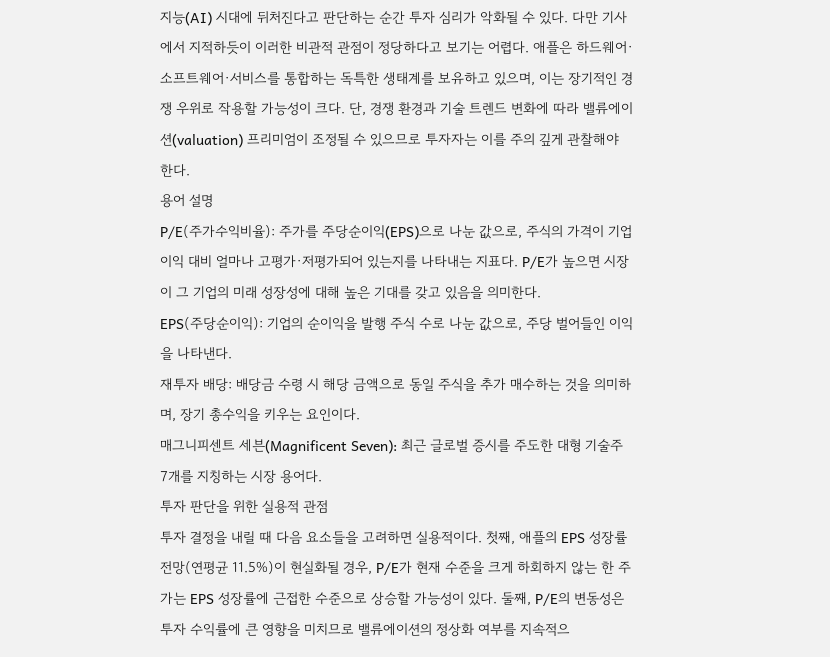지능(AI) 시대에 뒤처진다고 판단하는 순간 투자 심리가 악화될 수 있다. 다만 기사에서 지적하듯이 이러한 비관적 관점이 정당하다고 보기는 어렵다. 애플은 하드웨어·소프트웨어·서비스를 통합하는 독특한 생태계를 보유하고 있으며, 이는 장기적인 경쟁 우위로 작용할 가능성이 크다. 단, 경쟁 환경과 기술 트렌드 변화에 따라 밸류에이션(valuation) 프리미엄이 조정될 수 있으므로 투자자는 이를 주의 깊게 관찰해야 한다.
용어 설명
P/E(주가수익비율): 주가를 주당순이익(EPS)으로 나눈 값으로, 주식의 가격이 기업 이익 대비 얼마나 고평가·저평가되어 있는지를 나타내는 지표다. P/E가 높으면 시장이 그 기업의 미래 성장성에 대해 높은 기대를 갖고 있음을 의미한다.
EPS(주당순이익): 기업의 순이익을 발행 주식 수로 나눈 값으로, 주당 벌어들인 이익을 나타낸다.
재투자 배당: 배당금 수령 시 해당 금액으로 동일 주식을 추가 매수하는 것을 의미하며, 장기 총수익을 키우는 요인이다.
매그니피센트 세븐(Magnificent Seven): 최근 글로벌 증시를 주도한 대형 기술주 7개를 지칭하는 시장 용어다.
투자 판단을 위한 실용적 관점
투자 결정을 내릴 때 다음 요소들을 고려하면 실용적이다. 첫째, 애플의 EPS 성장률 전망(연평균 11.5%)이 현실화될 경우, P/E가 현재 수준을 크게 하회하지 않는 한 주가는 EPS 성장률에 근접한 수준으로 상승할 가능성이 있다. 둘째, P/E의 변동성은 투자 수익률에 큰 영향을 미치므로 밸류에이션의 정상화 여부를 지속적으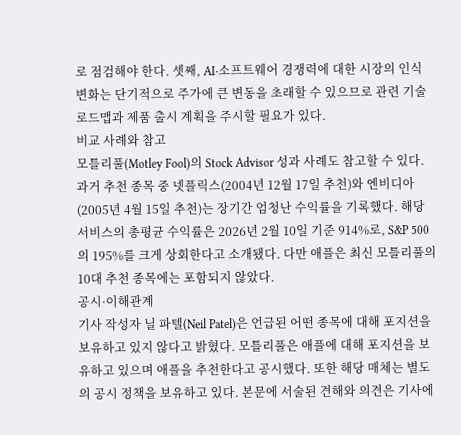로 점검해야 한다. 셋째, AI·소프트웨어 경쟁력에 대한 시장의 인식 변화는 단기적으로 주가에 큰 변동을 초래할 수 있으므로 관련 기술 로드맵과 제품 출시 계획을 주시할 필요가 있다.
비교 사례와 참고
모틀리풀(Motley Fool)의 Stock Advisor 성과 사례도 참고할 수 있다. 과거 추천 종목 중 넷플릭스(2004년 12월 17일 추천)와 엔비디아(2005년 4월 15일 추천)는 장기간 엄청난 수익률을 기록했다. 해당 서비스의 총평균 수익률은 2026년 2월 10일 기준 914%로, S&P 500의 195%를 크게 상회한다고 소개됐다. 다만 애플은 최신 모틀리풀의 10대 추천 종목에는 포함되지 않았다.
공시·이해관계
기사 작성자 닐 파텔(Neil Patel)은 언급된 어떤 종목에 대해 포지션을 보유하고 있지 않다고 밝혔다. 모틀리풀은 애플에 대해 포지션을 보유하고 있으며 애플을 추천한다고 공시했다. 또한 해당 매체는 별도의 공시 정책을 보유하고 있다. 본문에 서술된 견해와 의견은 기사에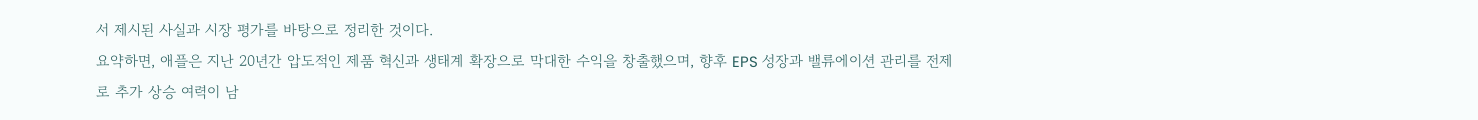서 제시된 사실과 시장 평가를 바탕으로 정리한 것이다.
요약하면, 애플은 지난 20년간 압도적인 제품 혁신과 생태계 확장으로 막대한 수익을 창출했으며, 향후 EPS 성장과 밸류에이션 관리를 전제로 추가 상승 여력이 남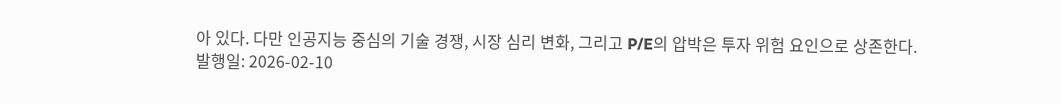아 있다. 다만 인공지능 중심의 기술 경쟁, 시장 심리 변화, 그리고 P/E의 압박은 투자 위험 요인으로 상존한다.
발행일: 2026-02-10